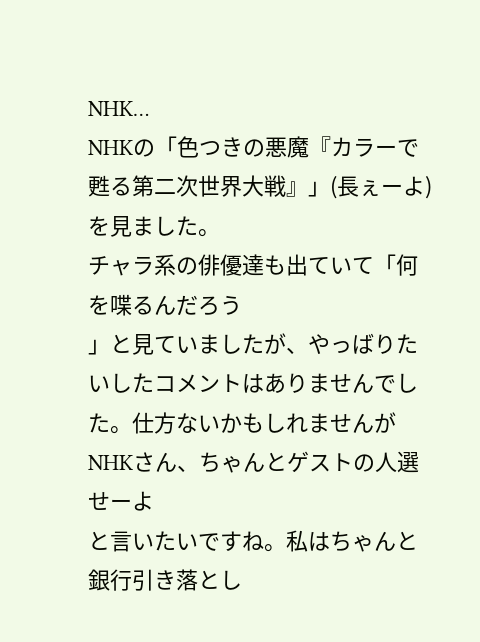NHK…
NHKの「色つきの悪魔『カラーで甦る第二次世界大戦』」(長ぇーよ)を見ました。
チャラ系の俳優達も出ていて「何を喋るんだろう
」と見ていましたが、やっばりたいしたコメントはありませんでした。仕方ないかもしれませんがNHKさん、ちゃんとゲストの人選せーよ
と言いたいですね。私はちゃんと銀行引き落とし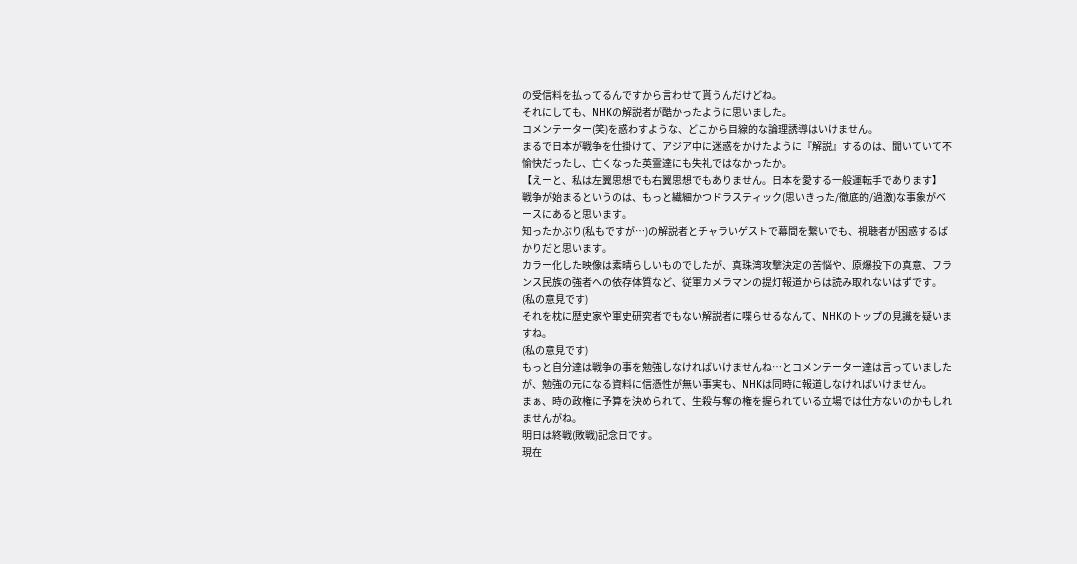の受信料を払ってるんですから言わせて貰うんだけどね。
それにしても、NHKの解説者が酷かったように思いました。
コメンテーター(笑)を惑わすような、どこから目線的な論理誘導はいけません。
まるで日本が戦争を仕掛けて、アジア中に迷惑をかけたように『解説』するのは、聞いていて不愉快だったし、亡くなった英霊達にも失礼ではなかったか。
【えーと、私は左翼思想でも右翼思想でもありません。日本を愛する一般運転手であります】
戦争が始まるというのは、もっと繊細かつドラスティック(思いきった/徹底的/過激)な事象がベースにあると思います。
知ったかぶり(私もですが…)の解説者とチャラいゲストで幕間を繋いでも、視聴者が困惑するばかりだと思います。
カラー化した映像は素晴らしいものでしたが、真珠湾攻撃決定の苦悩や、原爆投下の真意、フランス民族の強者への依存体質など、従軍カメラマンの提灯報道からは読み取れないはずです。
(私の意見です)
それを枕に歴史家や軍史研究者でもない解説者に喋らせるなんて、NHKのトップの見識を疑いますね。
(私の意見です)
もっと自分達は戦争の事を勉強しなければいけませんね…とコメンテーター達は言っていましたが、勉強の元になる資料に信憑性が無い事実も、NHKは同時に報道しなければいけません。
まぁ、時の政権に予算を決められて、生殺与奪の権を握られている立場では仕方ないのかもしれませんがね。
明日は終戦(敗戦)記念日です。
現在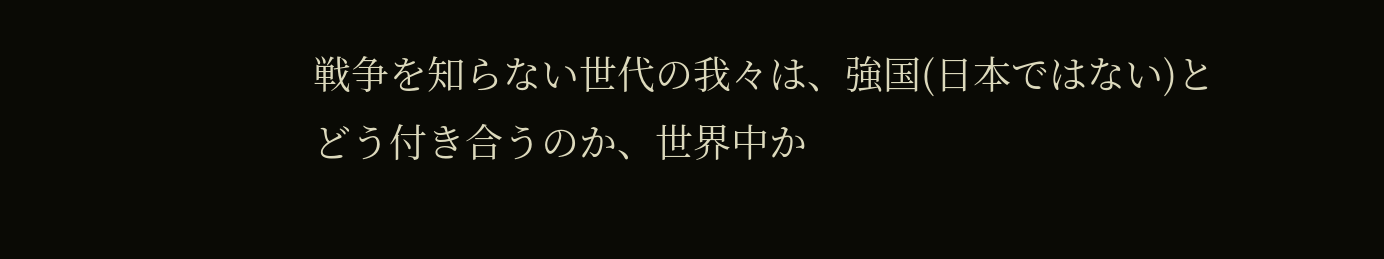戦争を知らない世代の我々は、強国(日本ではない)とどう付き合うのか、世界中か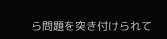ら問題を突き付けられて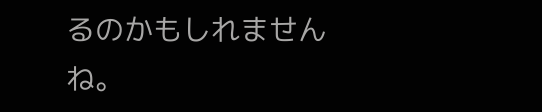るのかもしれませんね。